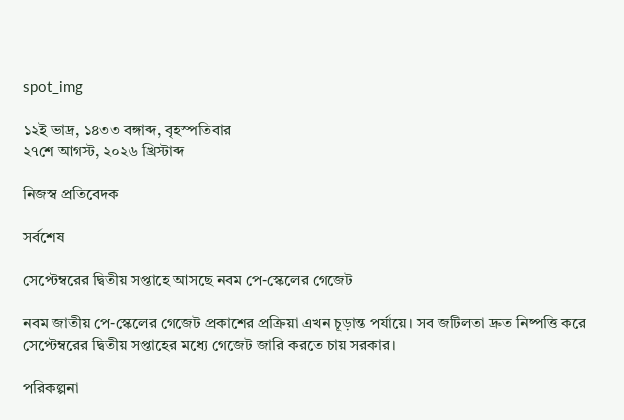spot_img

১২ই ভাদ্র, ১৪৩৩ বঙ্গাব্দ, বৃহস্পতিবার
২৭শে আগস্ট, ২০২৬ খ্রিস্টাব্দ

নিজস্ব প্রতিবেদক

সর্বশেষ

সেপ্টেম্বরের দ্বিতীয় সপ্তাহে আসছে নবম পে-স্কেলের গেজেট

নবম জাতীয় পে-স্কেলের গেজেট প্রকাশের প্রক্রিয়া এখন চূড়ান্ত পর্যায়ে। সব জটিলতা দ্রুত নিষ্পত্তি করে সেপ্টেম্বরের দ্বিতীয় সপ্তাহের মধ্যে গেজেট জারি করতে চায় সরকার।

পরিকল্পনা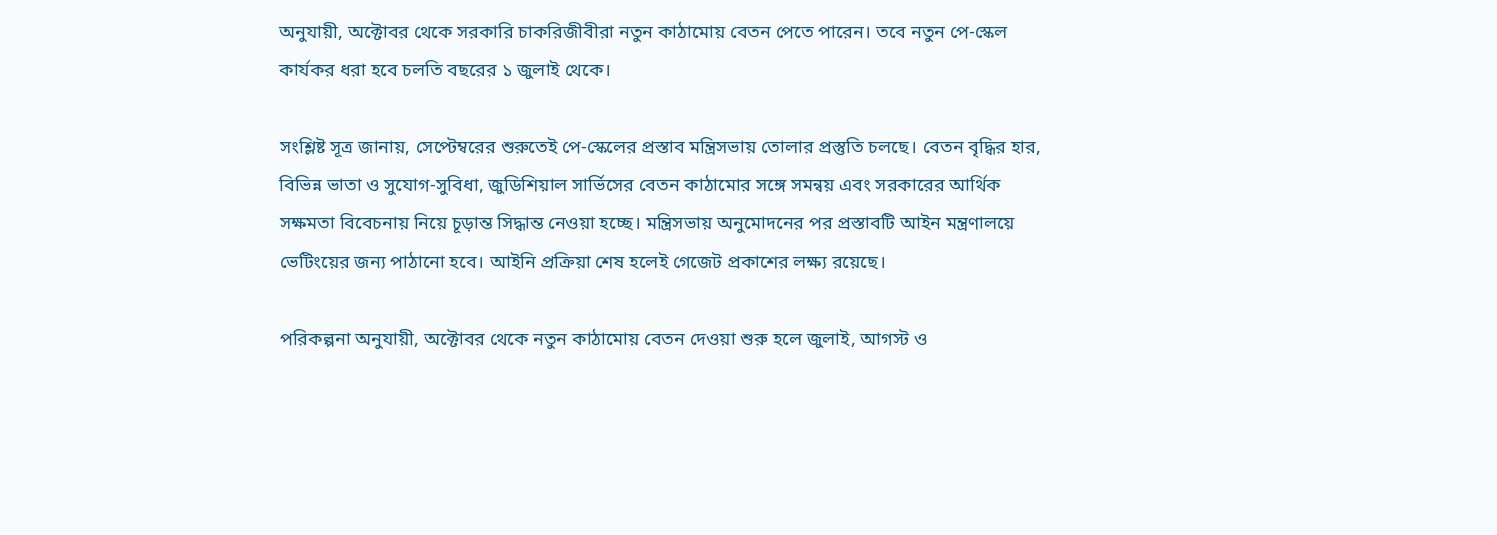অনুযায়ী, অক্টোবর থেকে সরকারি চাকরিজীবীরা নতুন কাঠামোয় বেতন পেতে পারেন। তবে নতুন পে-স্কেল কার্যকর ধরা হবে চলতি বছরের ১ জুলাই থেকে।

সংশ্লিষ্ট সূত্র জানায়, সেপ্টেম্বরের শুরুতেই পে-স্কেলের প্রস্তাব মন্ত্রিসভায় তোলার প্রস্তুতি চলছে। বেতন বৃদ্ধির হার, বিভিন্ন ভাতা ও সুযোগ-সুবিধা, জুডিশিয়াল সার্ভিসের বেতন কাঠামোর সঙ্গে সমন্বয় এবং সরকারের আর্থিক সক্ষমতা বিবেচনায় নিয়ে চূড়ান্ত সিদ্ধান্ত নেওয়া হচ্ছে। মন্ত্রিসভায় অনুমোদনের পর প্রস্তাবটি আইন মন্ত্রণালয়ে ভেটিংয়ের জন্য পাঠানো হবে। আইনি প্রক্রিয়া শেষ হলেই গেজেট প্রকাশের লক্ষ্য রয়েছে।

পরিকল্পনা অনুযায়ী, অক্টোবর থেকে নতুন কাঠামোয় বেতন দেওয়া শুরু হলে জুলাই, আগস্ট ও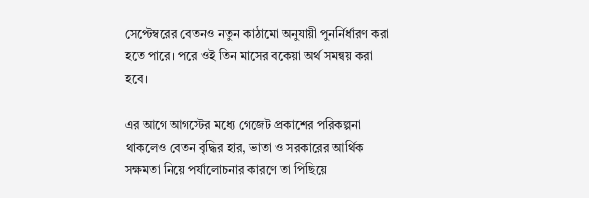সেপ্টেম্বরের বেতনও নতুন কাঠামো অনুযায়ী পুনর্নির্ধারণ করা হতে পারে। পরে ওই তিন মাসের বকেয়া অর্থ সমন্বয় করা হবে।

এর আগে আগস্টের মধ্যে গেজেট প্রকাশের পরিকল্পনা থাকলেও বেতন বৃদ্ধির হার, ভাতা ও সরকারের আর্থিক সক্ষমতা নিয়ে পর্যালোচনার কারণে তা পিছিয়ে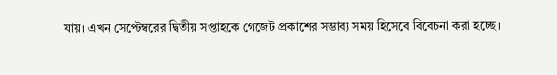যায়। এখন সেপ্টেম্বরের দ্বিতীয় সপ্তাহকে গেজেট প্রকাশের সম্ভাব্য সময় হিসেবে বিবেচনা করা হচ্ছে।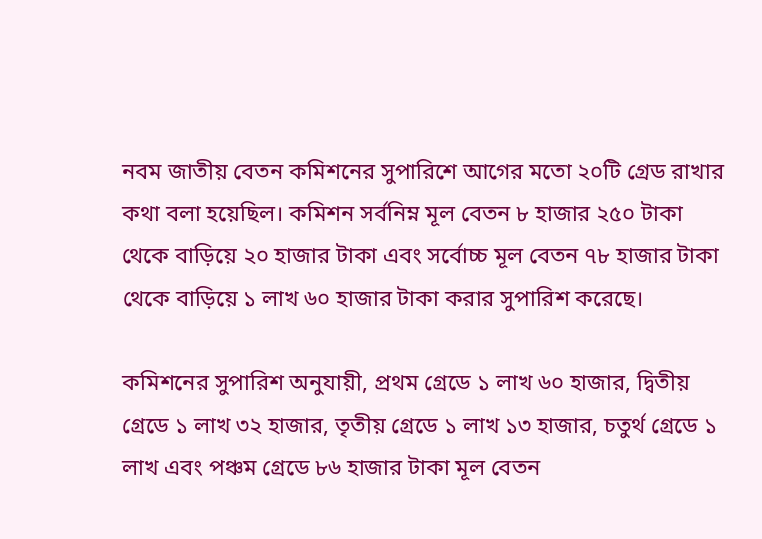নবম জাতীয় বেতন কমিশনের সুপারিশে আগের মতো ২০টি গ্রেড রাখার কথা বলা হয়েছিল। কমিশন সর্বনিম্ন মূল বেতন ৮ হাজার ২৫০ টাকা থেকে বাড়িয়ে ২০ হাজার টাকা এবং সর্বোচ্চ মূল বেতন ৭৮ হাজার টাকা থেকে বাড়িয়ে ১ লাখ ৬০ হাজার টাকা করার সুপারিশ করেছে।

কমিশনের সুপারিশ অনুযায়ী, প্রথম গ্রেডে ১ লাখ ৬০ হাজার, দ্বিতীয় গ্রেডে ১ লাখ ৩২ হাজার, তৃতীয় গ্রেডে ১ লাখ ১৩ হাজার, চতুর্থ গ্রেডে ১ লাখ এবং পঞ্চম গ্রেডে ৮৬ হাজার টাকা মূল বেতন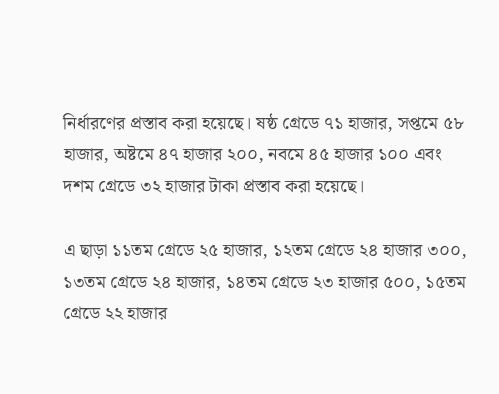নির্ধারণের প্রস্তাব করা হয়েছে। ষষ্ঠ গ্রেডে ৭১ হাজার, সপ্তমে ৫৮ হাজার, অষ্টমে ৪৭ হাজার ২০০, নবমে ৪৫ হাজার ১০০ এবং দশম গ্রেডে ৩২ হাজার টাকা প্রস্তাব করা হয়েছে।

এ ছাড়া ১১তম গ্রেডে ২৫ হাজার, ১২তম গ্রেডে ২৪ হাজার ৩০০, ১৩তম গ্রেডে ২৪ হাজার, ১৪তম গ্রেডে ২৩ হাজার ৫০০, ১৫তম গ্রেডে ২২ হাজার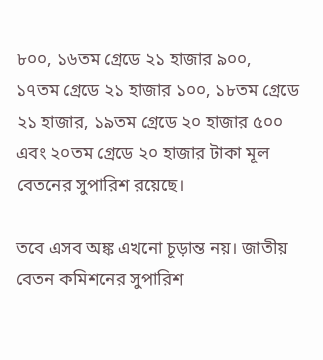৮০০, ১৬তম গ্রেডে ২১ হাজার ৯০০, ১৭তম গ্রেডে ২১ হাজার ১০০, ১৮তম গ্রেডে ২১ হাজার, ১৯তম গ্রেডে ২০ হাজার ৫০০ এবং ২০তম গ্রেডে ২০ হাজার টাকা মূল বেতনের সুপারিশ রয়েছে।

তবে এসব অঙ্ক এখনো চূড়ান্ত নয়। জাতীয় বেতন কমিশনের সুপারিশ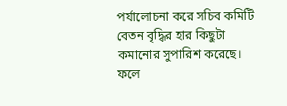পর্যালোচনা করে সচিব কমিটি বেতন বৃদ্ধির হার কিছুটা কমানোর সুপারিশ করেছে। ফলে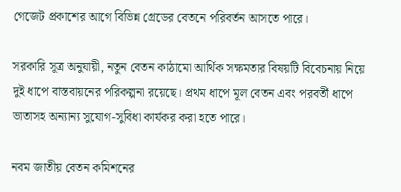গেজেট প্রকাশের আগে বিভিন্ন গ্রেডের বেতনে পরিবর্তন আসতে পারে।

সরকারি সূত্র অনুযায়ী, নতুন বেতন কাঠামো আর্থিক সক্ষমতার বিষয়টি বিবেচনায় নিয়ে দুই ধাপে বাস্তবায়নের পরিকল্পনা রয়েছে। প্রথম ধাপে মূল বেতন এবং পরবর্তী ধাপে ভাতাসহ অন্যান্য সুযোগ-সুবিধা কার্যকর করা হতে পারে।

নবম জাতীয় বেতন কমিশনের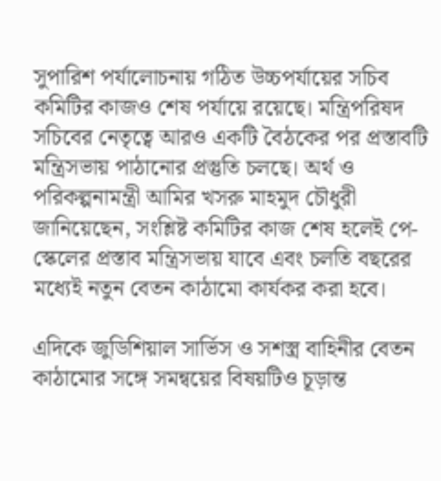সুপারিশ পর্যালোচনায় গঠিত উচ্চপর্যায়ের সচিব কমিটির কাজও শেষ পর্যায়ে রয়েছে। মন্ত্রিপরিষদ সচিবের নেতৃত্বে আরও একটি বৈঠকের পর প্রস্তাবটি মন্ত্রিসভায় পাঠানোর প্রস্তুতি চলছে। অর্থ ও পরিকল্পনামন্ত্রী আমির খসরু মাহমুদ চৌধুরী জানিয়েছেন, সংশ্লিষ্ট কমিটির কাজ শেষ হলেই পে-স্কেলের প্রস্তাব মন্ত্রিসভায় যাবে এবং চলতি বছরের মধ্যেই নতুন বেতন কাঠামো কার্যকর করা হবে।

এদিকে জুডিশিয়াল সার্ভিস ও সশস্ত্র বাহিনীর বেতন কাঠামোর সঙ্গে সমন্বয়ের বিষয়টিও চূড়ান্ত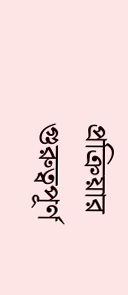প্রক্রিয়ার গুরুত্বপূর্ণ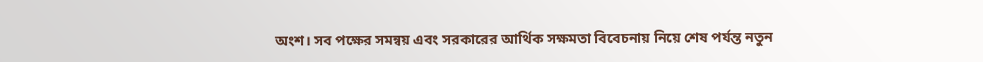অংশ। সব পক্ষের সমন্বয় এবং সরকারের আর্থিক সক্ষমতা বিবেচনায় নিয়ে শেষ পর্যন্ত নতুন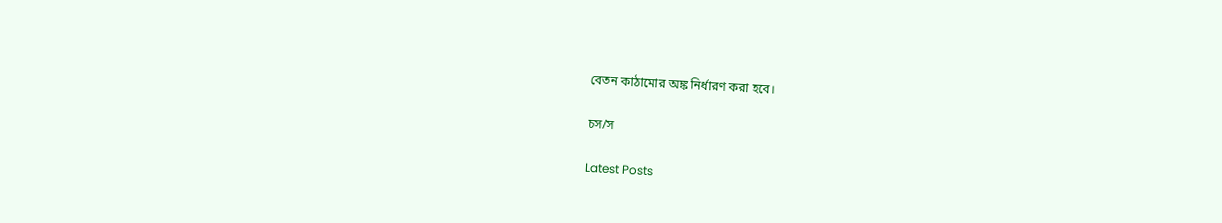বেতন কাঠামোর অঙ্ক নির্ধারণ করা হবে।

চস/স

Latest Posts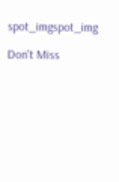spot_imgspot_img

Don't Miss